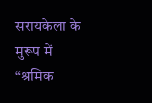सरायकेला के मुरूप में “श्रमिक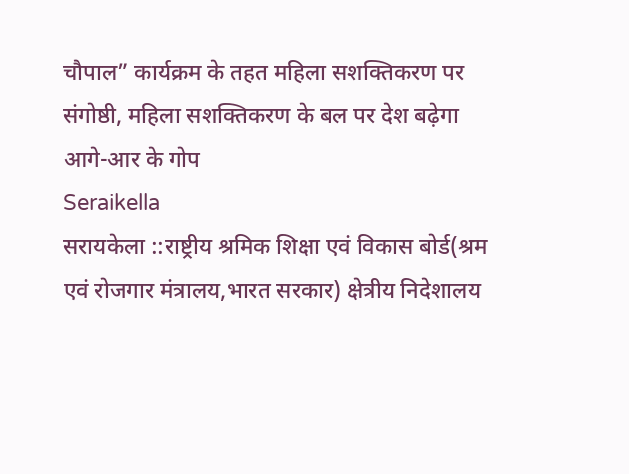चौपाल” कार्यक्रम के तहत महिला सशक्तिकरण पर संगोष्ठी, महिला सशक्तिकरण के बल पर देश बढ़ेगा आगे-आर के गोप
Seraikella
सरायकेला ::राष्ट्रीय श्रमिक शिक्षा एवं विकास बोर्ड(श्रम एवं रोजगार मंत्रालय,भारत सरकार) क्षेत्रीय निदेशालय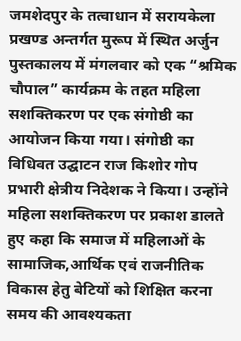जमशेदपुर के तत्वाधान में सरायकेला प्रखण्ड अन्तर्गत मुरूप में स्थित अर्जुन पुस्तकालय में मंगलवार को एक “श्रमिक चौपाल” कार्यक्रम के तहत महिला सशक्तिकरण पर एक संगोष्ठी का आयोजन किया गया। संगोष्ठी का विधिवत उद्घाटन राज किशोर गोप प्रभारी क्षेत्रीय निदेशक ने किया। उन्होंने महिला सशक्तिकरण पर प्रकाश डालते हुए कहा कि समाज में महिलाओं के सामाजिक,आर्थिक एवं राजनीतिक विकास हेतु बेटियों को शिक्षित करना समय की आवश्यकता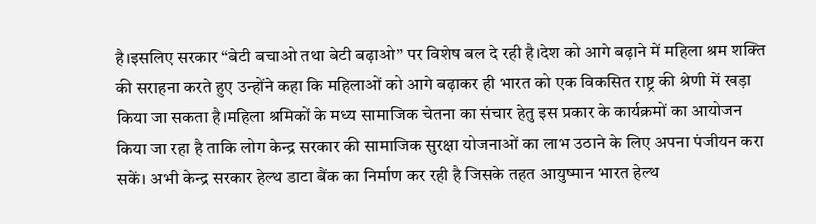है।इसलिए सरकार “बेटी बचाओ तथा बेटी बढ़ाओ” पर विशेष बल दे रही है।देश को आगे बढ़ाने में महिला श्रम शक्ति की सराहना करते हुए उन्होंने कहा कि महिलाओं को आगे बढ़ाकर ही भारत को एक विकसित राष्ट्र की श्रेणी में खड़ा किया जा सकता है।महिला श्रमिकों के मध्य सामाजिक चेतना का संचार हेतु इस प्रकार के कार्यक्रमों का आयोजन किया जा रहा है ताकि लोग केन्द्र सरकार की सामाजिक सुरक्षा योजनाओं का लाभ उठाने के लिए अपना पंजीयन करा सकें। अभी केन्द्र सरकार हेल्थ डाटा बैंक का निर्माण कर रही है जिसके तहत आयुष्मान भारत हेल्थ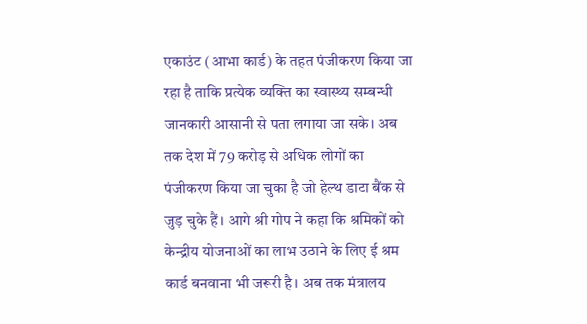एकाउंट (आभा कार्ड) के तहत पंजीकरण किया जा रहा है ताकि प्रत्येक व्यक्ति का स्वास्थ्य सम्बन्धी जानकारी आसानी से पता लगाया जा सके। अब तक देश में 79 करोड़ से अधिक लोगों का पंजीकरण किया जा चुका है जो हेल्थ डाटा बैंक से जुड़ चुके हैं। आगे श्री गोप ने कहा कि श्रमिकों को केन्द्रीय योजनाओं का लाभ उठाने के लिए ई श्रम कार्ड बनवाना भी जरूरी है। अब तक मंत्रालय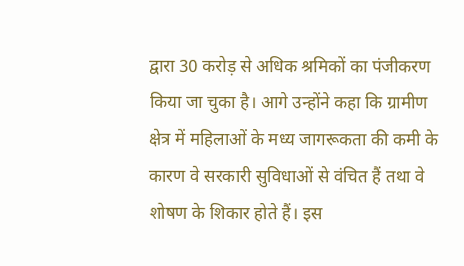द्वारा 30 करोड़ से अधिक श्रमिकों का पंजीकरण किया जा चुका है। आगे उन्होंने कहा कि ग्रामीण क्षेत्र में महिलाओं के मध्य जागरूकता की कमी के कारण वे सरकारी सुविधाओं से वंचित हैं तथा वे शोषण के शिकार होते हैं। इस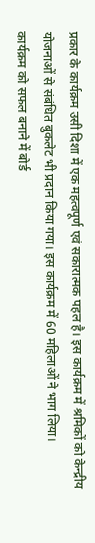प्रकार के कार्यक्रम उसी दिशा में एक महत्वपूर्ण एवं सकारात्मक पहल है। इस कार्यक्रम में श्रमिकों को केन्द्रीय योजनाओं से संबंधित बुकलेट भी प्रदान किया गया। इस कार्यक्रम में 60 महिलाओं ने भाग लिया।
कार्यक्रम को सफल बनाने में बोर्ड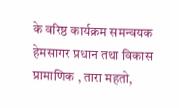के वरिष्ठ कार्यक्रम समन्वयक हेमसागर प्रधान तथा विकास प्रामाणिक , तारा महतो,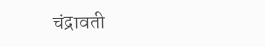चंद्रावती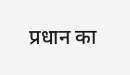प्रधान का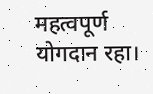महत्वपूर्ण योगदान रहा।